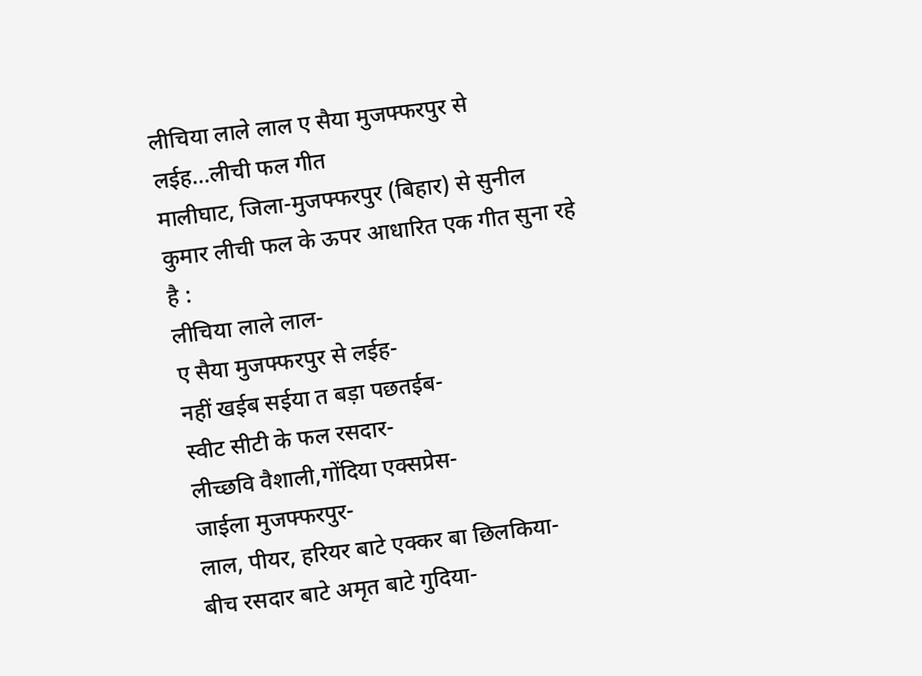लीचिया लाले लाल ए सैया मुजफ्फरपुर से लईह...लीची फल गीत
मालीघाट, जिला-मुजफ्फरपुर (बिहार) से सुनील कुमार लीची फल के ऊपर आधारित एक गीत सुना रहे है :
लीचिया लाले लाल-
ए सैया मुजफ्फरपुर से लईह-
नहीं खईब सईया त बड़ा पछतईब-
स्वीट सीटी के फल रसदार-
लीच्छवि वैशाली,गोंदिया एक्सप्रेस-
जाईला मुजफ्फरपुर-
लाल, पीयर, हरियर बाटे एक्कर बा छिलकिया-
बीच रसदार बाटे अमृत बाटे गुदिया-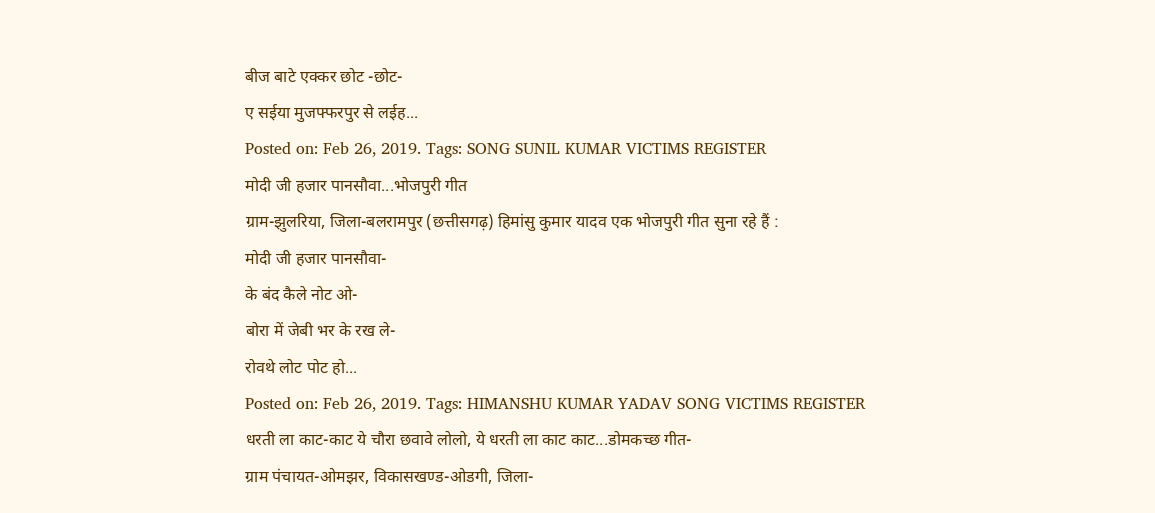बीज बाटे एक्कर छोट -छोट-
ए सईया मुजफ्फरपुर से लईह...
Posted on: Feb 26, 2019. Tags: SONG SUNIL KUMAR VICTIMS REGISTER
मोदी जी हजार पानसौवा...भोजपुरी गीत
ग्राम-झुलरिया, जिला-बलरामपुर (छत्तीसगढ़) हिमांसु कुमार यादव एक भोजपुरी गीत सुना रहे हैं :
मोदी जी हजार पानसौवा-
के बंद कैले नोट ओ-
बोरा में जेबी भर के रख ले-
रोवथे लोट पोट हो...
Posted on: Feb 26, 2019. Tags: HIMANSHU KUMAR YADAV SONG VICTIMS REGISTER
धरती ला काट-काट ये चौरा छवावे लोलो, ये धरती ला काट काट...डोमकच्छ गीत-
ग्राम पंचायत-ओमझर, विकासखण्ड-ओडगी, जिला-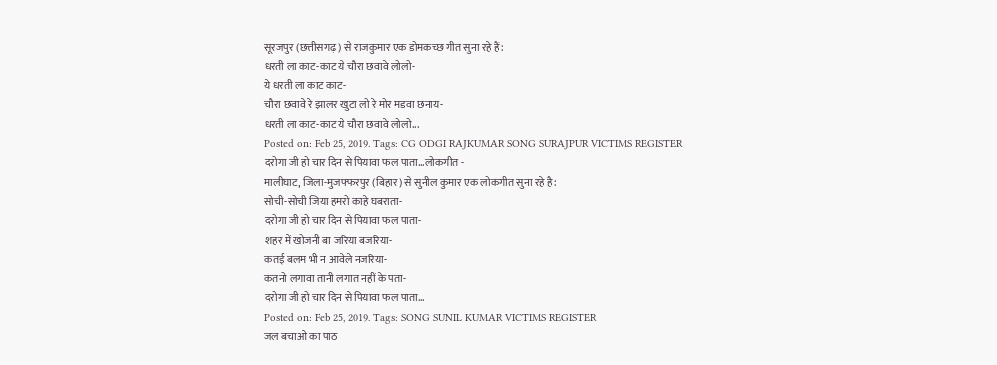सूरजपुर (छत्तीसगढ़) से राजकुमार एक डोमकच्छ गीत सुना रहे हैं:
धरती ला काट-काट ये चौरा छवावे लोलो-
ये धरती ला काट काट-
चौरा छवावे रे झालर खुटा लो रे मोर मडवा छनाय-
धरती ला काट-काट ये चौरा छवावे लोलो...
Posted on: Feb 25, 2019. Tags: CG ODGI RAJKUMAR SONG SURAJPUR VICTIMS REGISTER
दरोगा जी हो चार दिन से पियावा फल पाता...लोकगीत -
मालीघाट, जिला-मुजफ्फरपुर (बिहार) से सुनील कुमार एक लोकगीत सुना रहे है:
सोची-सोची जिया हमरो काहे घबराता-
दरोगा जी हो चार दिन से पियावा फल पाता-
शहर में खोजनी बा जरिया बजरिया-
कतई बलम भी न आवेले नजरिया-
कतनो लगावा तानी लगात नहीं के पता-
दरोगा जी हो चार दिन से पियावा फल पाता...
Posted on: Feb 25, 2019. Tags: SONG SUNIL KUMAR VICTIMS REGISTER
जल बचाओ का पाठ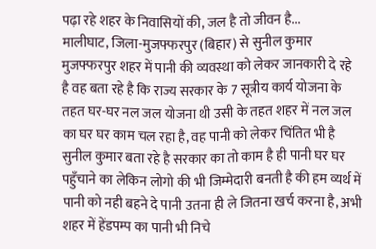पढ़ा रहे शहर के निवासियों की, जल है तो जीवन है...
मालीघाट, जिला-मुजफ्फरपुर (बिहार) से सुनील कुमार मुजफ्फरपुर शहर में पानी की व्यवस्था को लेकर जानकारी दे रहे है वह बता रहे है कि राज्य सरकार के 7 सूत्रीय कार्य योजना के तहत घर-घर नल जल योजना थी उसी के तहत शहर में नल जल का घर घर काम चल रहा है, वह पानी को लेकर चिंतित भी है सुनील कुमार बता रहे है सरकार का तो काम है ही पानी घर घर पहुँचाने का लेकिन लोगो की भी जिम्मेदारी बनती है की हम व्यर्थ में पानी को नही बहने दे पानी उतना ही ले जितना खर्च करना है, अभी शहर में हेंडपम्प का पानी भी निचे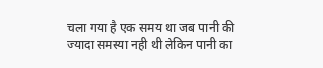चला गया है एक समय था जब पानी की ज्यादा समस्या नही थी लेकिन पानी का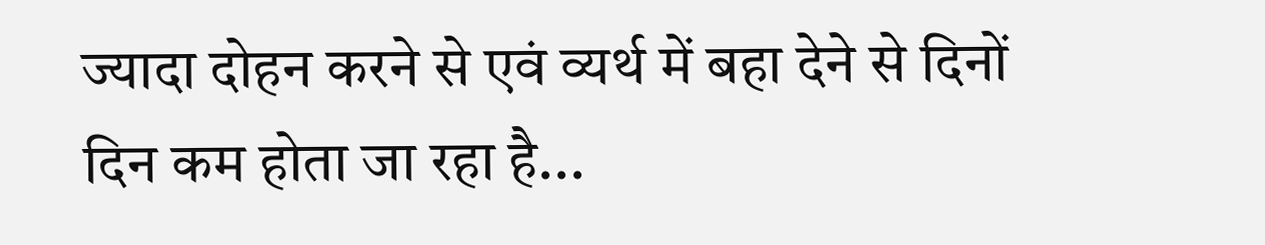ज्यादा दोहन करने से एवं व्यर्थ में बहा देने से दिनों दिन कम होता जा रहा है...